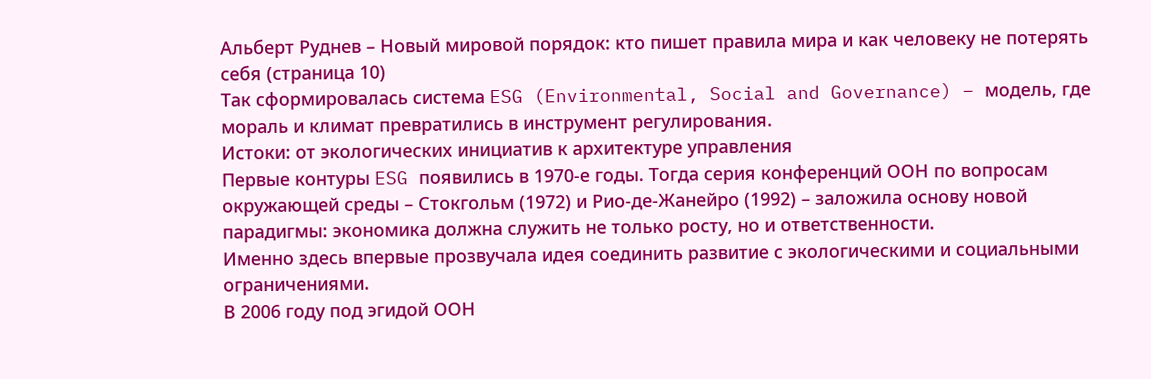Альберт Руднев – Новый мировой порядок: кто пишет правила мира и как человеку не потерять себя (страница 10)
Так сформировалась система ESG (Environmental, Social and Governance) – модель, где мораль и климат превратились в инструмент регулирования.
Истоки: от экологических инициатив к архитектуре управления
Первые контуры ESG появились в 1970-е годы. Тогда серия конференций ООН по вопросам окружающей среды – Стокгольм (1972) и Рио-де-Жанейро (1992) – заложила основу новой парадигмы: экономика должна служить не только росту, но и ответственности.
Именно здесь впервые прозвучала идея соединить развитие с экологическими и социальными ограничениями.
В 2006 году под эгидой ООН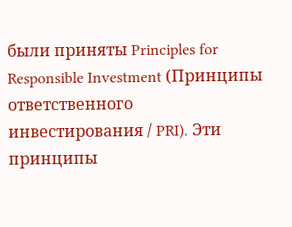были приняты Principles for Responsible Investment (Принципы ответственного инвестирования / PRI). Эти принципы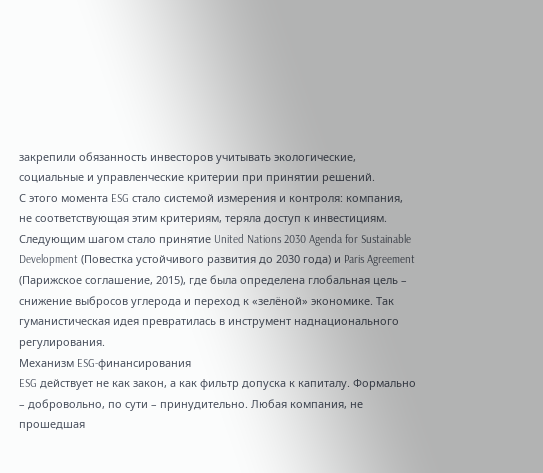закрепили обязанность инвесторов учитывать экологические, социальные и управленческие критерии при принятии решений.
С этого момента ESG стало системой измерения и контроля: компания, не соответствующая этим критериям, теряла доступ к инвестициям.
Следующим шагом стало принятие United Nations 2030 Agenda for Sustainable Development (Повестка устойчивого развития до 2030 года) и Paris Agreement (Парижское соглашение, 2015), где была определена глобальная цель – снижение выбросов углерода и переход к «зелёной» экономике. Так гуманистическая идея превратилась в инструмент наднационального регулирования.
Механизм ESG-финансирования
ESG действует не как закон, а как фильтр допуска к капиталу. Формально – добровольно, по сути – принудительно. Любая компания, не прошедшая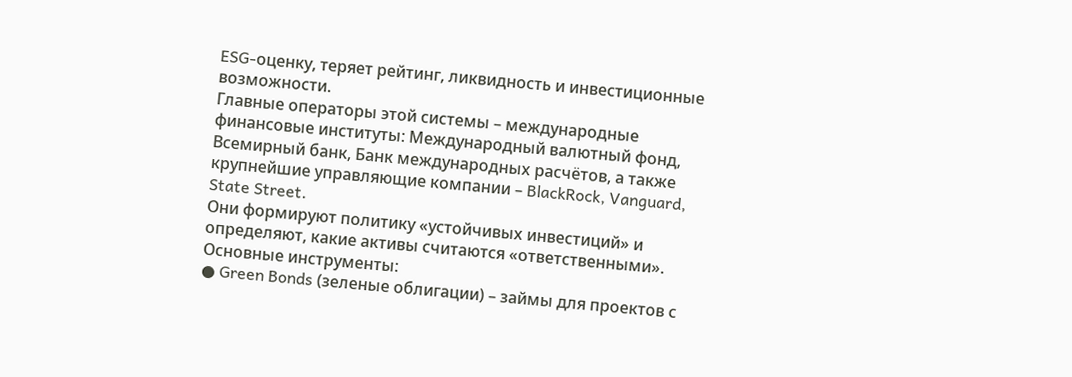ESG-оценку, теряет рейтинг, ликвидность и инвестиционные возможности.
Главные операторы этой системы – международные финансовые институты: Международный валютный фонд, Всемирный банк, Банк международных расчётов, а также крупнейшие управляющие компании – BlackRock, Vanguard, State Street.
Они формируют политику «устойчивых инвестиций» и определяют, какие активы считаются «ответственными».
Основные инструменты:
● Green Bonds (зеленые облигации) – займы для проектов с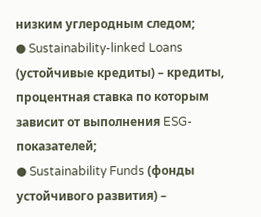низким углеродным следом;
● Sustainability-linked Loans (устойчивые кредиты) – кредиты, процентная ставка по которым зависит от выполнения ESG-показателей;
● Sustainability Funds (фонды устойчивого развития) –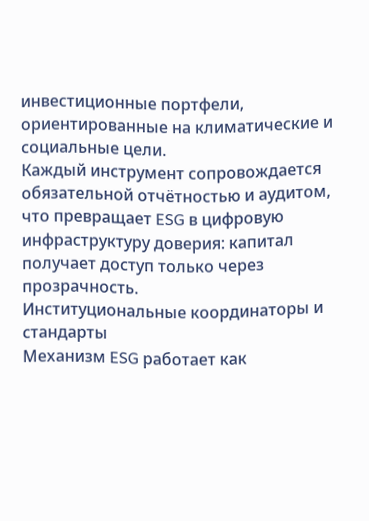инвестиционные портфели, ориентированные на климатические и социальные цели.
Каждый инструмент сопровождается обязательной отчётностью и аудитом, что превращает ESG в цифровую инфраструктуру доверия: капитал получает доступ только через прозрачность.
Институциональные координаторы и стандарты
Механизм ESG работает как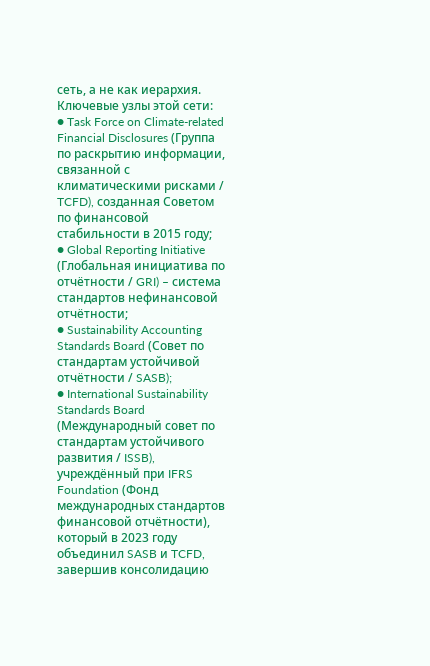сеть, а не как иерархия.
Ключевые узлы этой сети:
● Task Force on Climate-related Financial Disclosures (Группа по раскрытию информации, связанной с климатическими рисками / TCFD), созданная Советом по финансовой стабильности в 2015 году;
● Global Reporting Initiative (Глобальная инициатива по отчётности / GRI) – система стандартов нефинансовой отчётности;
● Sustainability Accounting Standards Board (Совет по стандартам устойчивой отчётности / SASB);
● International Sustainability Standards Board (Международный совет по стандартам устойчивого развития / ISSB), учреждённый при IFRS Foundation (Фонд международных стандартов финансовой отчётности), который в 2023 году объединил SASB и TCFD, завершив консолидацию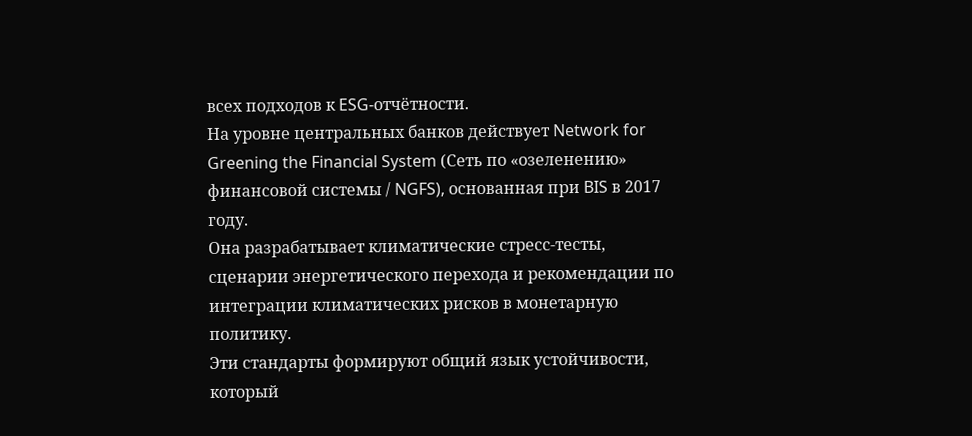всех подходов к ESG-отчётности.
На уровне центральных банков действует Network for Greening the Financial System (Сеть по «озеленению» финансовой системы / NGFS), основанная при BIS в 2017 году.
Она разрабатывает климатические стресс-тесты, сценарии энергетического перехода и рекомендации по интеграции климатических рисков в монетарную политику.
Эти стандарты формируют общий язык устойчивости, который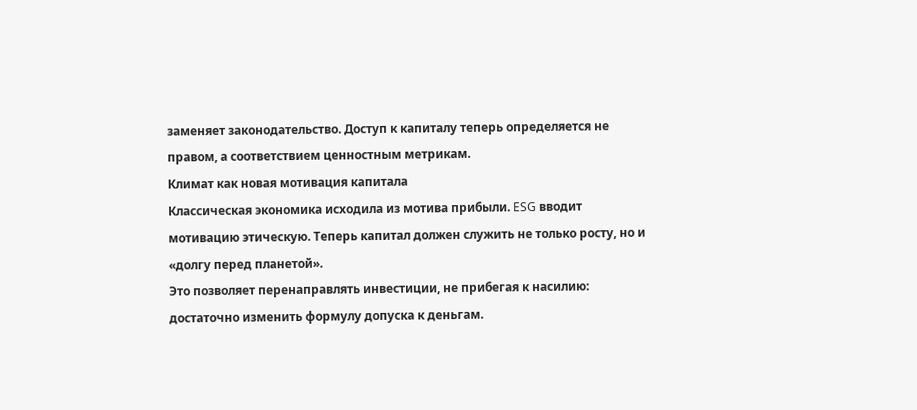заменяет законодательство. Доступ к капиталу теперь определяется не правом, а соответствием ценностным метрикам.
Климат как новая мотивация капитала
Классическая экономика исходила из мотива прибыли. ESG вводит мотивацию этическую. Теперь капитал должен служить не только росту, но и «долгу перед планетой».
Это позволяет перенаправлять инвестиции, не прибегая к насилию: достаточно изменить формулу допуска к деньгам.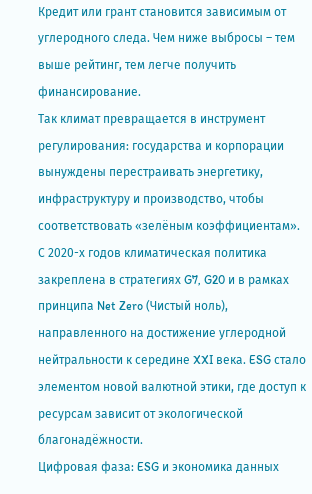Кредит или грант становится зависимым от углеродного следа. Чем ниже выбросы – тем выше рейтинг, тем легче получить финансирование.
Так климат превращается в инструмент регулирования: государства и корпорации вынуждены перестраивать энергетику, инфраструктуру и производство, чтобы соответствовать «зелёным коэффициентам».
С 2020-х годов климатическая политика закреплена в стратегиях G7, G20 и в рамках принципа Net Zero (Чистый ноль), направленного на достижение углеродной нейтральности к середине XXI века. ESG стало элементом новой валютной этики, где доступ к ресурсам зависит от экологической благонадёжности.
Цифровая фаза: ESG и экономика данных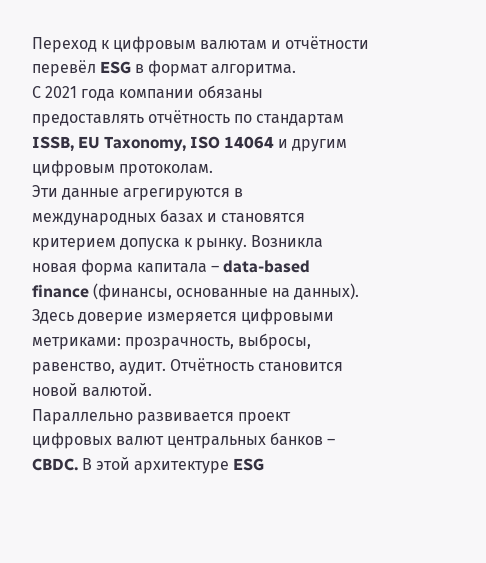Переход к цифровым валютам и отчётности перевёл ESG в формат алгоритма.
С 2021 года компании обязаны предоставлять отчётность по стандартам ISSB, EU Taxonomy, ISO 14064 и другим цифровым протоколам.
Эти данные агрегируются в международных базах и становятся критерием допуска к рынку. Возникла новая форма капитала – data-based finance (финансы, основанные на данных). Здесь доверие измеряется цифровыми метриками: прозрачность, выбросы, равенство, аудит. Отчётность становится новой валютой.
Параллельно развивается проект цифровых валют центральных банков – CBDC. В этой архитектуре ESG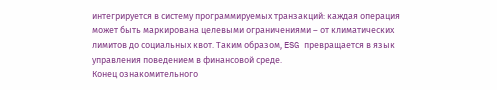интегрируется в систему программируемых транзакций: каждая операция может быть маркирована целевыми ограничениями – от климатических лимитов до социальных квот. Таким образом, ESG превращается в язык управления поведением в финансовой среде.
Конец ознакомительного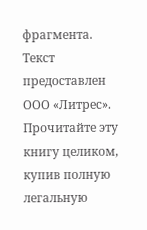фрагмента.
Текст предоставлен ООО «Литрес».
Прочитайте эту книгу целиком, купив полную легальную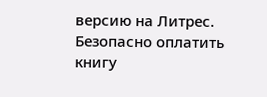версию на Литрес.
Безопасно оплатить книгу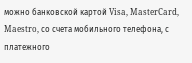можно банковской картой Visa, MasterCard, Maestro, со счета мобильного телефона, с платежного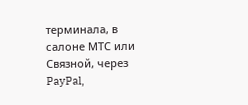терминала, в салоне МТС или Связной, через PayPal,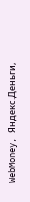WebMoney, Яндекс.Деньги,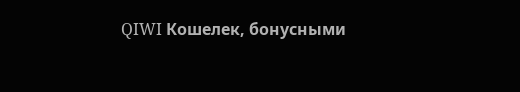QIWI Кошелек, бонусными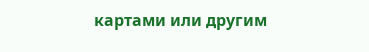картами или другим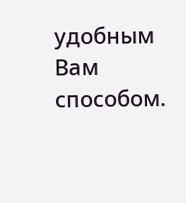удобным Вам способом.